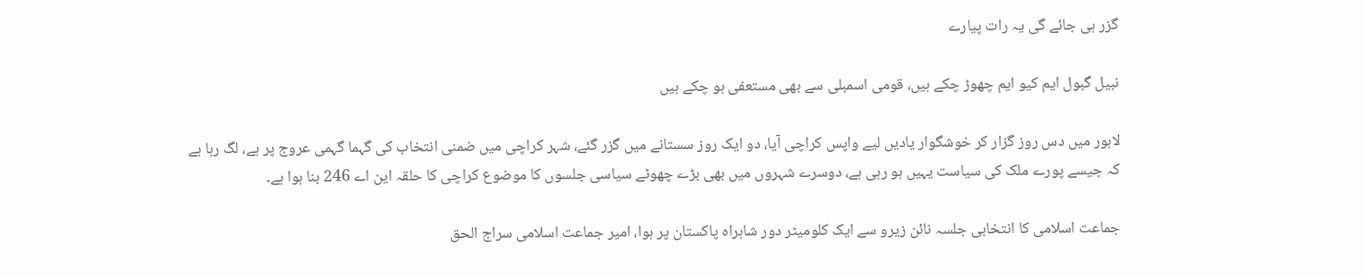گزر ہی جائے گی یہ رات پیارے

نبیل گبول ایم کیو ایم چھوڑ چکے ہیں، قومی اسمبلی سے بھی مستعفی ہو چکے ہیں

لاہور میں دس روز گزار کر خوشگوار یادیں لیے واپس کراچی آیا، دو ایک روز سستانے میں گزر گئے، شہر کراچی میں ضمنی انتخاب کی گہما گہمی عروج پر ہے، لگ رہا ہے کہ جیسے پورے ملک کی سیاست یہیں ہو رہی ہے، دوسرے شہروں میں بھی بڑے چھوٹے سیاسی جلسوں کا موضوع کراچی کا حلقہ این اے 246 بنا ہوا ہے۔

جماعت اسلامی کا انتخابی جلسہ نائن زیرو سے ایک کلومیٹر دور شاہراہ پاکستان پر ہوا، امیر جماعت اسلامی سراج الحق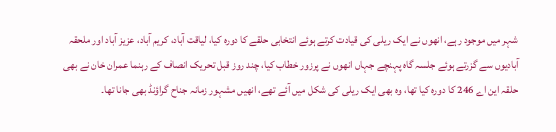شہر میں موجود رہے، انھوں نے ایک ریلی کی قیادت کرتے ہوئے انتخابی حلقے کا دورہ کیا، لیاقت آباد، کریم آباد، عزیز آباد اور ملحقہ آبادیوں سے گزرتے ہوئے جلسہ گاہ پہنچے جہاں انھوں نے پرزور خطاب کیا، چند روز قبل تحریک انصاف کے رہنما عمران خان نے بھی حلقہ این اے 246 کا دورہ کیا تھا، وہ بھی ایک ریلی کی شکل میں آئے تھے، انھیں مشہور زمانہ جناح گراؤنڈ بھی جانا تھا۔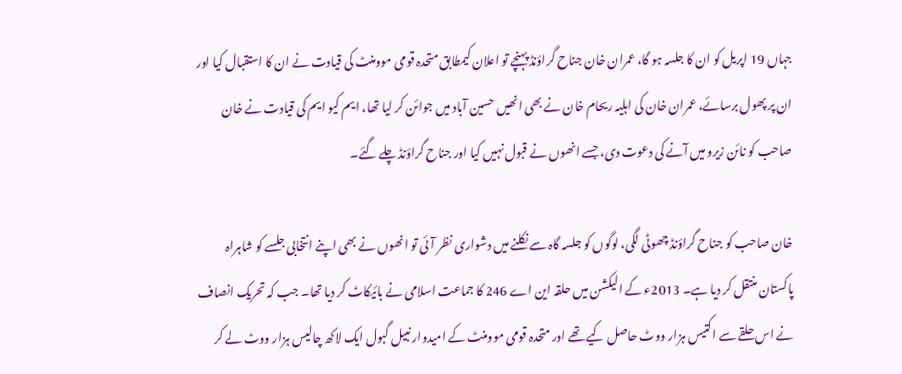جہاں 19 اپریل کو ان کا جلسہ ہو گا، عمران خان جناح گراؤنڈ پہنچے تو اعلان کیمطابق متحدہ قومی موومنٹ کی قیادت نے ان کا استقبال کیا اور ان پر پھول برسائے، عمران خان کی اہلیہ ریحام خان نے بھی انھیں حسین آباد میں جوائن کر لیا تھا، ایم کیو ایم کی قیادت نے خان صاحب کو نائن زیرو میں آنے کی دعوت دی، جسے انھوں نے قبول نہیں کیا اور جناح گراؤنڈ چلے گئے۔

خان صاحب کو جناح گراؤنڈ چھوٹی لگی، لوگوں کو جلسہ گاہ سے نکلنے میں دشواری نظر آئی تو انھوں نے بھی اپنے انتخابی جلسے کو شاہراہ پاکستان منتقل کر دیا ہے۔ 2013ء کے الیکشن میں حلقہ این اے 246 کا جماعت اسلامی نے بائیکاٹ کر دیا تھا۔ جب کہ تحریک انصاف نے اس حلقے سے اکتیس ہزار ووٹ حاصل کیے تھے اور متحدہ قومی موومنٹ کے امیدوار نبیل گبول ایک لاکھ چالیس ہزار ووٹ لے کر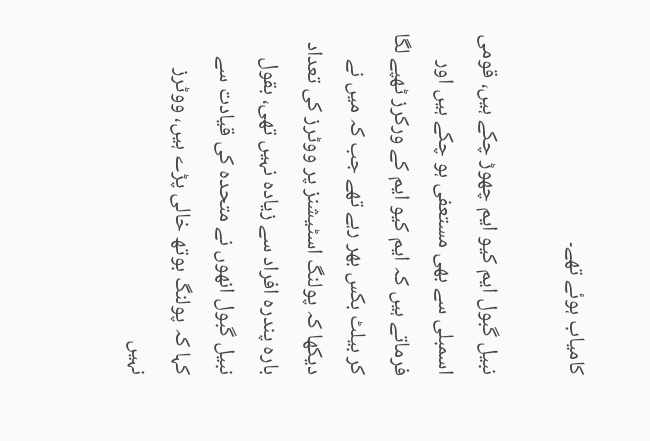کامیاب ہوئے تھے۔

نبیل گبول ایم کیو ایم چھوڑ چکے ہیں، قومی اسمبلی سے بھی مستعفی ہو چکے ہیں اور فرماتے ہیں کہ ایم کیو ایم کے ورکرز ٹھپے لگا کر بیلٹ بکس بھر رہے تھے جب کہ میں نے دیکھا کہ پولنگ اسٹیشنز پر ووٹرز کی تعداد بارہ پندرہ افراد سے زیادہ نہیں تھی، بقول نبیل گبول انھوں نے متحدہ کی قیادت سے کہا کہ پولنگ بوتھ خالی پڑے ہیں، ووٹرز نہیں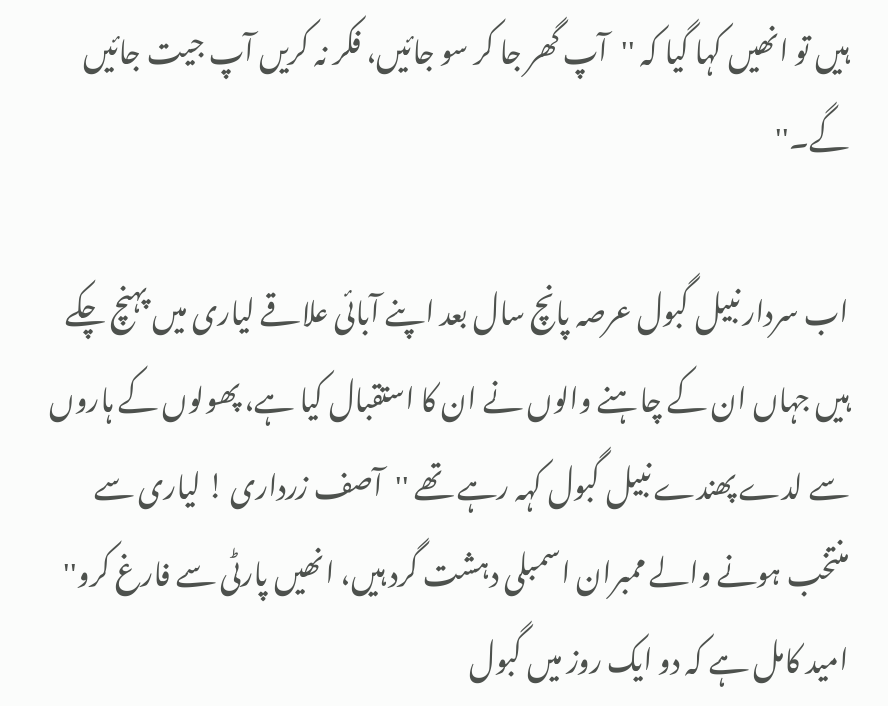ہیں تو انھیں کہا گیا کہ ''آپ گھر جا کر سو جائیں، فکر نہ کریں آپ جیت جائیں گے۔''

اب سردار نبیل گبول عرصہ پانچ سال بعد اپنے آبائی علاقے لیاری میں پہنچ چکے ہیں جہاں ان کے چاہنے والوں نے ان کا استقبال کیا ہے، پھولوں کے ہاروں سے لدے پھندے نبیل گبول کہہ رہے تھے ''آصف زرداری ! لیاری سے منتخب ہونے والے ممبران اسمبلی دہشت گرد ہیں، انھیں پارٹی سے فارغ کرو'' امید کامل ہے کہ دو ایک روز میں گبول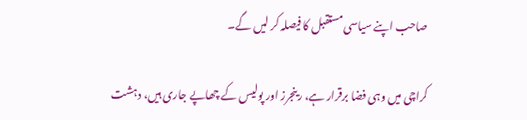صاحب اپنے سیاسی مستقبل کا فیصلہ کر لیں گے۔

کراچی میں وہی فضا برقرار ہے، رینجرز اور پولیس کے چھاپے جاری ہیں، دہشت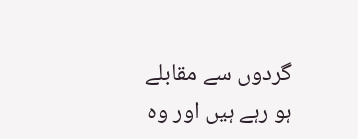گردوں سے مقابلے ہو رہے ہیں اور وہ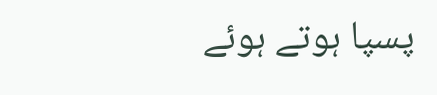پسپا ہوتے ہوئے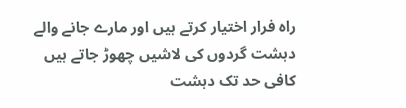راہ فرار اختیار کرتے ہیں اور مارے جانے والے دہشت گردوں کی لاشیں چھوڑ جاتے ہیں کافی حد تک دہشت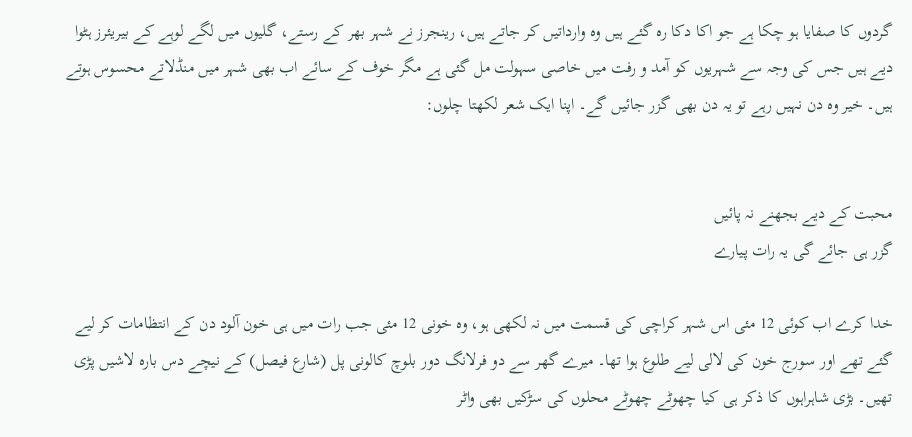گردوں کا صفایا ہو چکا ہے جو اکا دکا رہ گئے ہیں وہ وارداتیں کر جاتے ہیں، رینجرز نے شہر بھر کے رستے، گلیوں میں لگے لوہے کے بیریئرز ہٹوا دیے ہیں جس کی وجہ سے شہریوں کو آمد و رفت میں خاصی سہولت مل گئی ہے مگر خوف کے سائے اب بھی شہر میں منڈلاتے محسوس ہوتے ہیں۔ خیر وہ دن نہیں رہے تو یہ دن بھی گزر جائیں گے۔ اپنا ایک شعر لکھتا چلوں:


محبت کے دیے بجھنے نہ پائیں
گزر ہی جائے گی یہ رات پیارے

خدا کرے اب کوئی 12 مئی اس شہر کراچی کی قسمت میں نہ لکھی ہو، وہ خونی 12 مئی جب رات میں ہی خون آلود دن کے انتظامات کر لیے گئے تھے اور سورج خون کی لالی لیے طلوع ہوا تھا۔ میرے گھر سے دو فرلانگ دور بلوچ کالونی پل (شارع فیصل) کے نیچے دس بارہ لاشیں پڑی تھیں۔ بڑی شاہراہوں کا ذکر ہی کیا چھوٹے چھوٹے محلوں کی سڑکیں بھی واٹر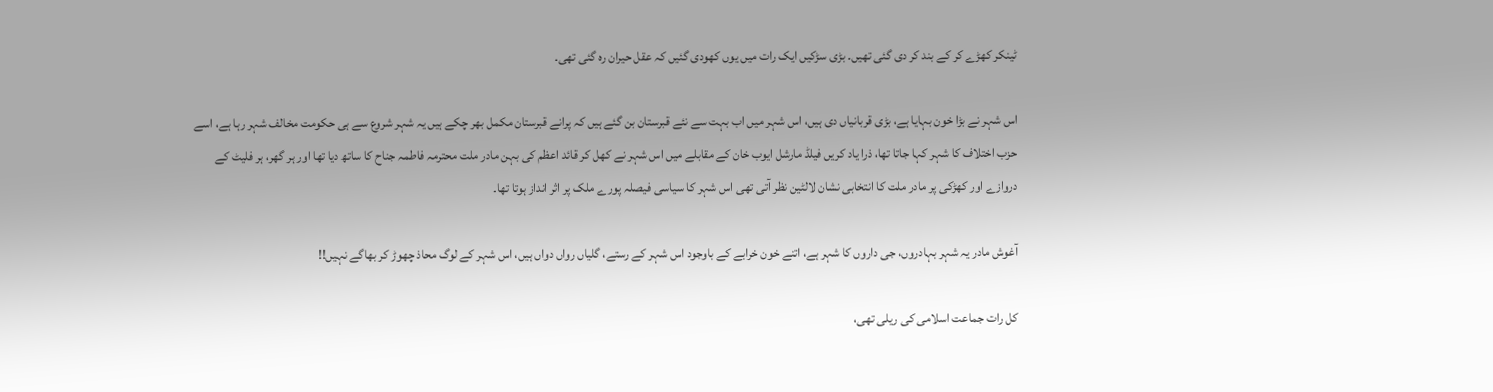ٹینکر کھڑے کر کے بند کر دی گئی تھیں۔ بڑی سڑکیں ایک رات میں یوں کھودی گئیں کہ عقل حیران رہ گئی تھی۔

اس شہر نے بڑا خون بہایا ہے، بڑی قربانیاں دی ہیں، اس شہر میں اب بہت سے نئے قبرستان بن گئے ہیں کہ پرانے قبرستان مکمل بھر چکے ہیں یہ شہر شروع سے ہی حکومت مخالف شہر رہا ہے، اسے حزب اختلاف کا شہر کہا جاتا تھا، ذرا یاد کریں فیلڈ مارشل ایوب خان کے مقابلے میں اس شہر نے کھل کر قائد اعظم کی بہن مادر ملت محترمہ فاطمہ جناح کا ساتھ دیا تھا اور ہر گھر، ہر فلیٹ کے دروازے اور کھڑکی پر مادر ملت کا انتخابی نشان لالٹین نظر آتی تھی اس شہر کا سیاسی فیصلہ پورے ملک پر اثر انداز ہوتا تھا۔

آغوش مادر یہ شہر بہادروں، جی داروں کا شہر ہے، اتنے خون خرابے کے باوجود اس شہر کے رستے، گلیاں رواں دواں ہیں، اس شہر کے لوگ محاذ چھوڑ کر بھاگے نہیں!!

کل رات جماعت اسلامی کی ریلی تھی،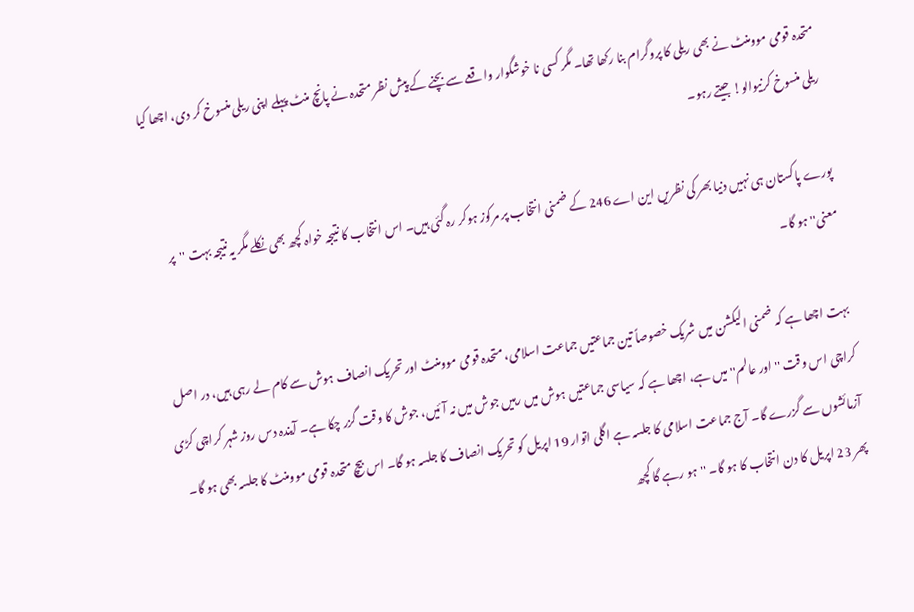متحدہ قومی موومنٹ نے بھی ریلی کا پروگرام بنا رکھا تھا۔ مگر کسی نا خوشگوار واقعے سے بچنے کے پیش نظر متحدہ نے پانچ منٹ پہلے اپنی ریلی منسوخ کر دی، اچھا کیا ریلی منسوخ کرنیوالو! جیتے رہو۔

پورے پاکستان ہی نہیں دنیا بھر کی نظریں این اے 246 کے ضمنی انتخاب پر مرکوز ہوکر رہ گئی ہیں۔ اس انتخاب کا نتیجہ خواہ کچھ بھی نکلے مگر یہ نتیجہ بہت ''پر معنی'' ہو گا۔

بہت اچھا ہے کہ ضمنی الیکشن میں شریک خصوصاً تین جماعتیں جماعت اسلامی، متحدہ قومی موومنٹ اور تحریک انصاف ہوش سے کام لے رہی ہیں، در اصل کراچی اس وقت ''اور عالم'' میں ہے، اچھا ہے کہ سیاسی جماعتیں ہوش میں رہیں جوش میں نہ آئیں، جوش کا وقت گزر چکا ہے۔ آیندہ دس روز شہر کراچی کڑی آزمائشوں سے گزرے گا۔ آج جماعت اسلامی کا جلسہ ہے اگلی اتوار 19 اپریل کو تحریک انصاف کا جلسہ ہو گا۔ اس بیچ متحدہ قومی موومنٹ کا جلسہ بھی ہو گا۔ پھر 23 اپریل کا دن انتخاب کا ہو گا۔ ''ہو رہے گا کچھ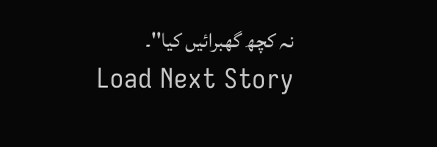نہ کچھ گھبرائیں کیا''۔
Load Next Story